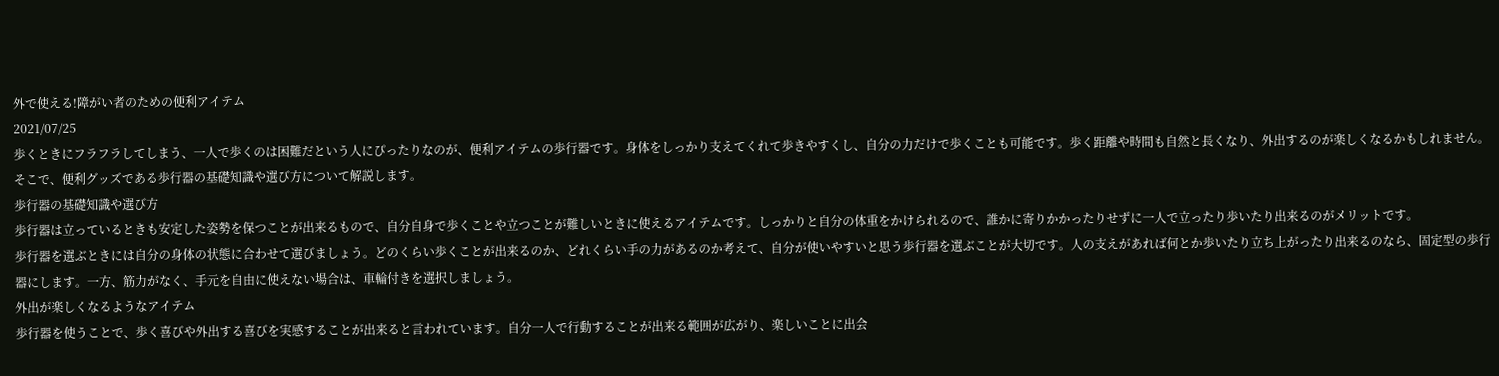外で使える!障がい者のための便利アイテム
2021/07/25
歩くときにフラフラしてしまう、一人で歩くのは困難だという人にぴったりなのが、便利アイテムの歩行器です。身体をしっかり支えてくれて歩きやすくし、自分の力だけで歩くことも可能です。歩く距離や時間も自然と長くなり、外出するのが楽しくなるかもしれません。そこで、便利グッズである歩行器の基礎知識や選び方について解説します。
歩行器の基礎知識や選び方
歩行器は立っているときも安定した姿勢を保つことが出来るもので、自分自身で歩くことや立つことが難しいときに使えるアイテムです。しっかりと自分の体重をかけられるので、誰かに寄りかかったりせずに一人で立ったり歩いたり出来るのがメリットです。
歩行器を選ぶときには自分の身体の状態に合わせて選びましょう。どのくらい歩くことが出来るのか、どれくらい手の力があるのか考えて、自分が使いやすいと思う歩行器を選ぶことが大切です。人の支えがあれば何とか歩いたり立ち上がったり出来るのなら、固定型の歩行器にします。一方、筋力がなく、手元を自由に使えない場合は、車輪付きを選択しましょう。
外出が楽しくなるようなアイテム
歩行器を使うことで、歩く喜びや外出する喜びを実感することが出来ると言われています。自分一人で行動することが出来る範囲が広がり、楽しいことに出会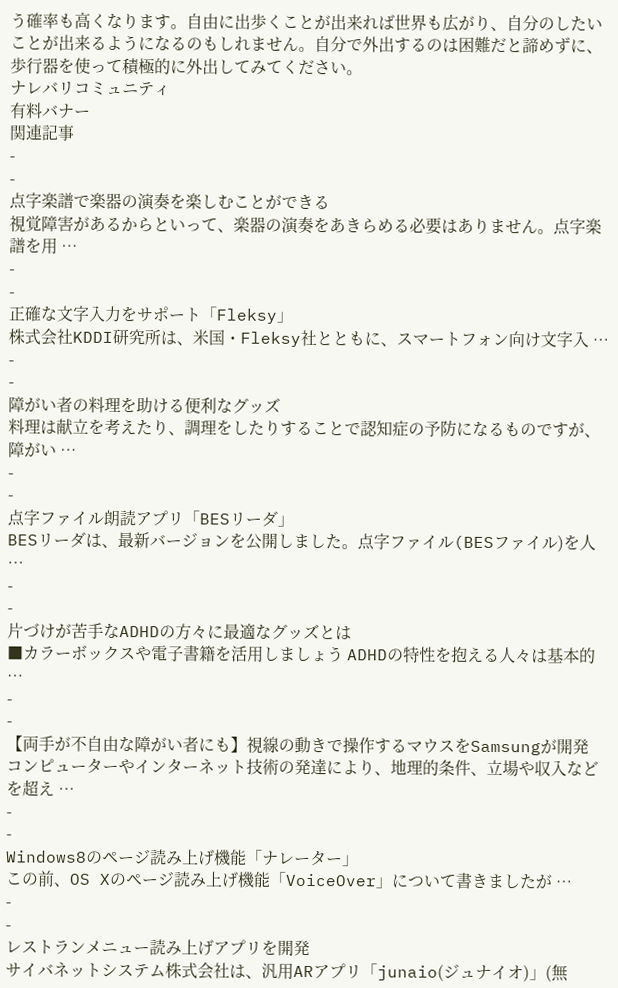う確率も高くなります。自由に出歩くことが出来れば世界も広がり、自分のしたいことが出来るようになるのもしれません。自分で外出するのは困難だと諦めずに、歩行器を使って積極的に外出してみてください。
ナレバリコミュニティ
有料バナー
関連記事
-
-
点字楽譜で楽器の演奏を楽しむことができる
視覚障害があるからといって、楽器の演奏をあきらめる必要はありません。点字楽譜を用 …
-
-
正確な文字入力をサポート「Fleksy」
株式会社KDDI研究所は、米国・Fleksy社とともに、スマートフォン向け文字入 …
-
-
障がい者の料理を助ける便利なグッズ
料理は献立を考えたり、調理をしたりすることで認知症の予防になるものですが、障がい …
-
-
点字ファイル朗読アプリ「BESリーダ」
BESリーダは、最新バージョンを公開しました。点字ファイル(BESファイル)を人 …
-
-
片づけが苦手なADHDの方々に最適なグッズとは
■カラーボックスや電子書籍を活用しましょう ADHDの特性を抱える人々は基本的 …
-
-
【両手が不自由な障がい者にも】視線の動きで操作するマウスをSamsungが開発
コンピューターやインターネット技術の発達により、地理的条件、立場や収入などを超え …
-
-
Windows8のページ読み上げ機能「ナレーター」
この前、OS Xのページ読み上げ機能「VoiceOver」について書きましたが …
-
-
レストランメニュー読み上げアプリを開発
サイバネットシステム株式会社は、汎用ARアプリ「junaio(ジュナイオ)」(無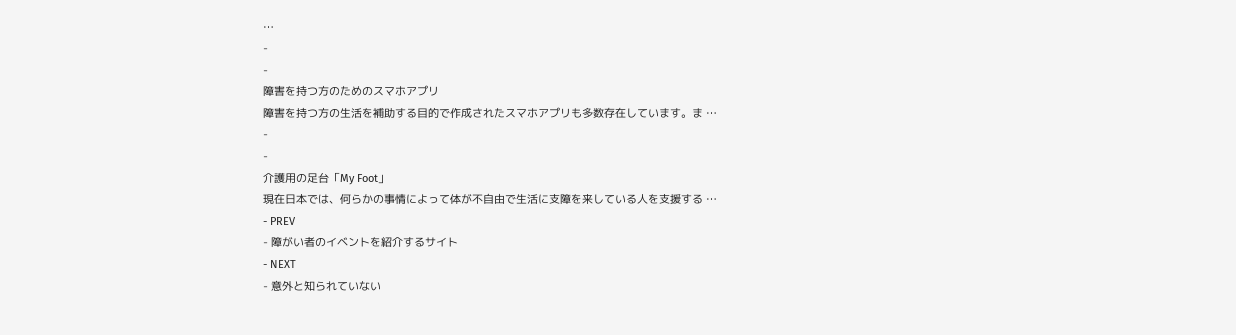…
-
-
障害を持つ方のためのスマホアプリ
障害を持つ方の生活を補助する目的で作成されたスマホアプリも多数存在しています。ま …
-
-
介護用の足台「My Foot」
現在日本では、何らかの事情によって体が不自由で生活に支障を来している人を支援する …
- PREV
- 障がい者のイベントを紹介するサイト
- NEXT
- 意外と知られていない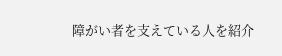障がい者を支えている人を紹介